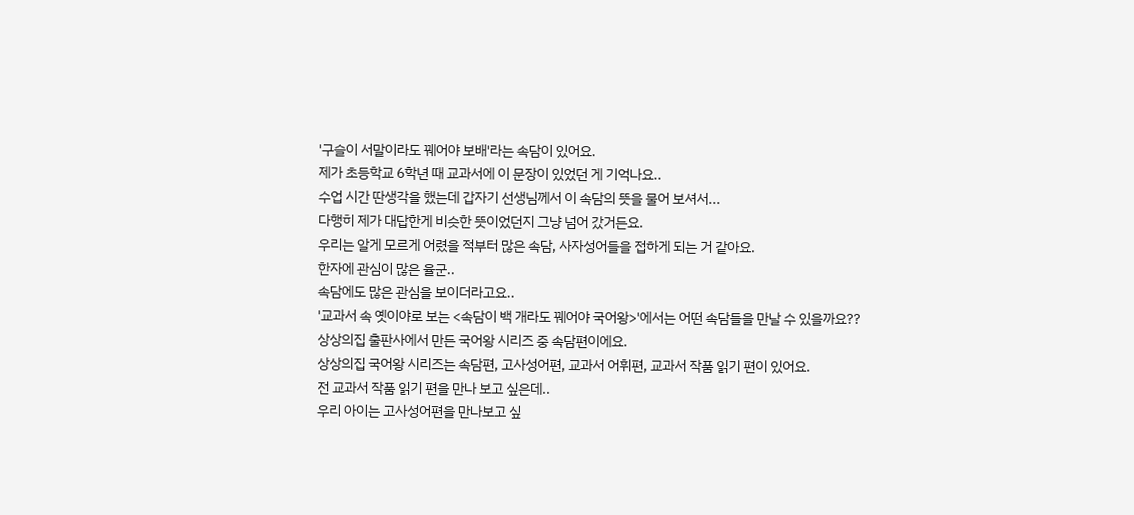'구슬이 서말이라도 꿰어야 보배'라는 속담이 있어요.
제가 초등학교 6학년 때 교과서에 이 문장이 있었던 게 기억나요..
수업 시간 딴생각을 했는데 갑자기 선생님께서 이 속담의 뜻을 물어 보셔서...
다행히 제가 대답한게 비슷한 뜻이었던지 그냥 넘어 갔거든요.
우리는 알게 모르게 어렸을 적부터 많은 속담, 사자성어들을 접하게 되는 거 같아요.
한자에 관심이 많은 율군..
속담에도 많은 관심을 보이더라고요..
'교과서 속 옛이야로 보는 <속담이 백 개라도 꿰어야 국어왕>'에서는 어떤 속담들을 만날 수 있을까요??
상상의집 출판사에서 만든 국어왕 시리즈 중 속담편이에요.
상상의집 국어왕 시리즈는 속담편, 고사성어편, 교과서 어휘편, 교과서 작품 읽기 편이 있어요.
전 교과서 작품 읽기 편을 만나 보고 싶은데..
우리 아이는 고사성어편을 만나보고 싶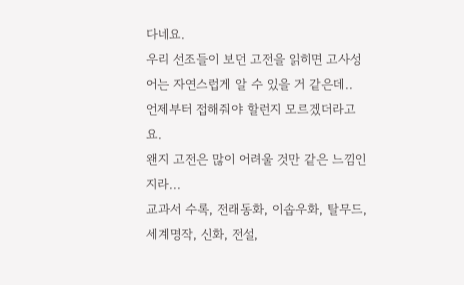다네요.
우리 선조들이 보던 고전을 읽히면 고사성어는 자연스럽게 알 수 있을 거 같은데..
언제부터 접해줘야 할런지 모르겠더라고요.
왠지 고전은 많이 어려울 것만 같은 느낌인지라...
교과서 수록, 전래동화, 이솝우화, 탈무드, 세계명작, 신화, 전설,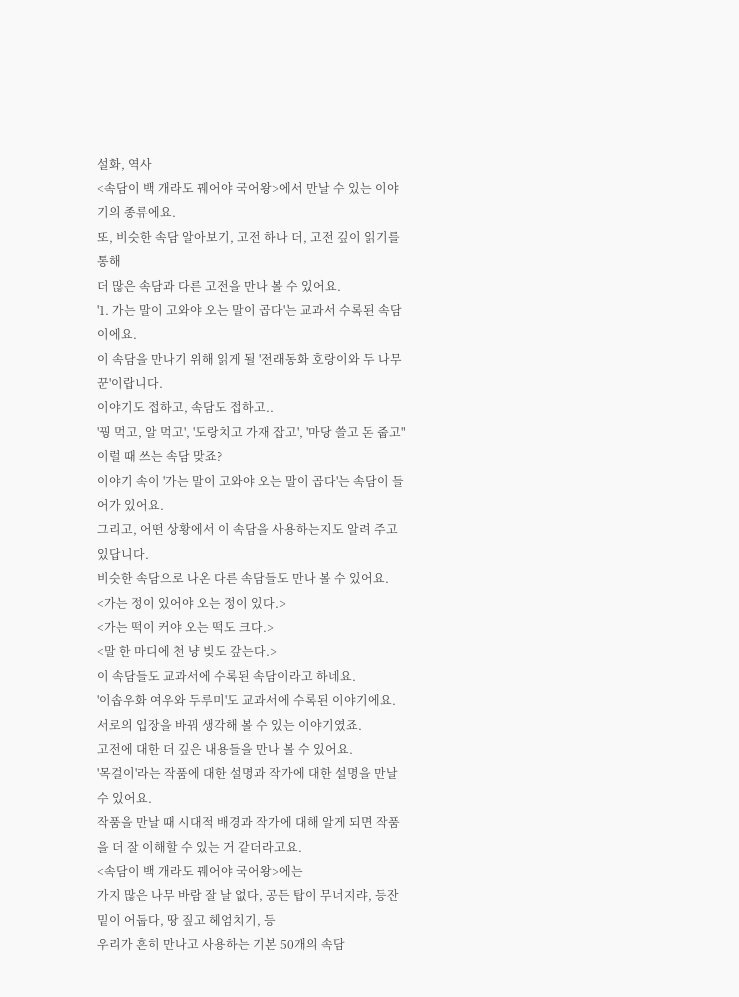설화, 역사
<속담이 백 개라도 꿰어야 국어왕>에서 만날 수 있는 이야기의 종류에요.
또, 비슷한 속담 알아보기, 고전 하나 더, 고전 깊이 읽기를 통해
더 많은 속담과 다른 고전을 만나 볼 수 있어요.
'1. 가는 말이 고와야 오는 말이 곱다'는 교과서 수록된 속담이에요.
이 속담을 만나기 위해 읽게 될 '전래동화 호랑이와 두 나무꾼'이랍니다.
이야기도 접하고, 속담도 접하고..
'꿩 먹고, 알 먹고', '도랑치고 가재 잡고', '마당 쓸고 돈 줍고"
이럴 때 쓰는 속담 맞죠?
이야기 속이 '가는 말이 고와야 오는 말이 곱다'는 속담이 들어가 있어요.
그리고, 어떤 상황에서 이 속담을 사용하는지도 알려 주고 있답니다.
비슷한 속담으로 나온 다른 속담들도 만나 볼 수 있어요.
<가는 정이 있어야 오는 정이 있다.>
<가는 떡이 커야 오는 떡도 크다.>
<말 한 마디에 천 냥 빚도 갚는다.>
이 속담들도 교과서에 수록된 속담이라고 하네요.
'이솝우화 여우와 두루미'도 교과서에 수록된 이야기에요.
서로의 입장을 바꿔 생각해 볼 수 있는 이야기였죠.
고전에 대한 더 깊은 내용들을 만나 볼 수 있어요.
'목걸이'라는 작품에 대한 설명과 작가에 대한 설명을 만날 수 있어요.
작품을 만날 때 시대적 배경과 작가에 대해 알게 되면 작품을 더 잘 이해할 수 있는 거 같더라고요.
<속담이 백 개라도 꿰어야 국어왕>에는
가지 많은 나무 바람 잘 날 없다, 공든 탑이 무너지랴, 등잔 밑이 어둡다, 땅 짚고 헤엄치기, 등
우리가 흔히 만나고 사용하는 기본 50개의 속담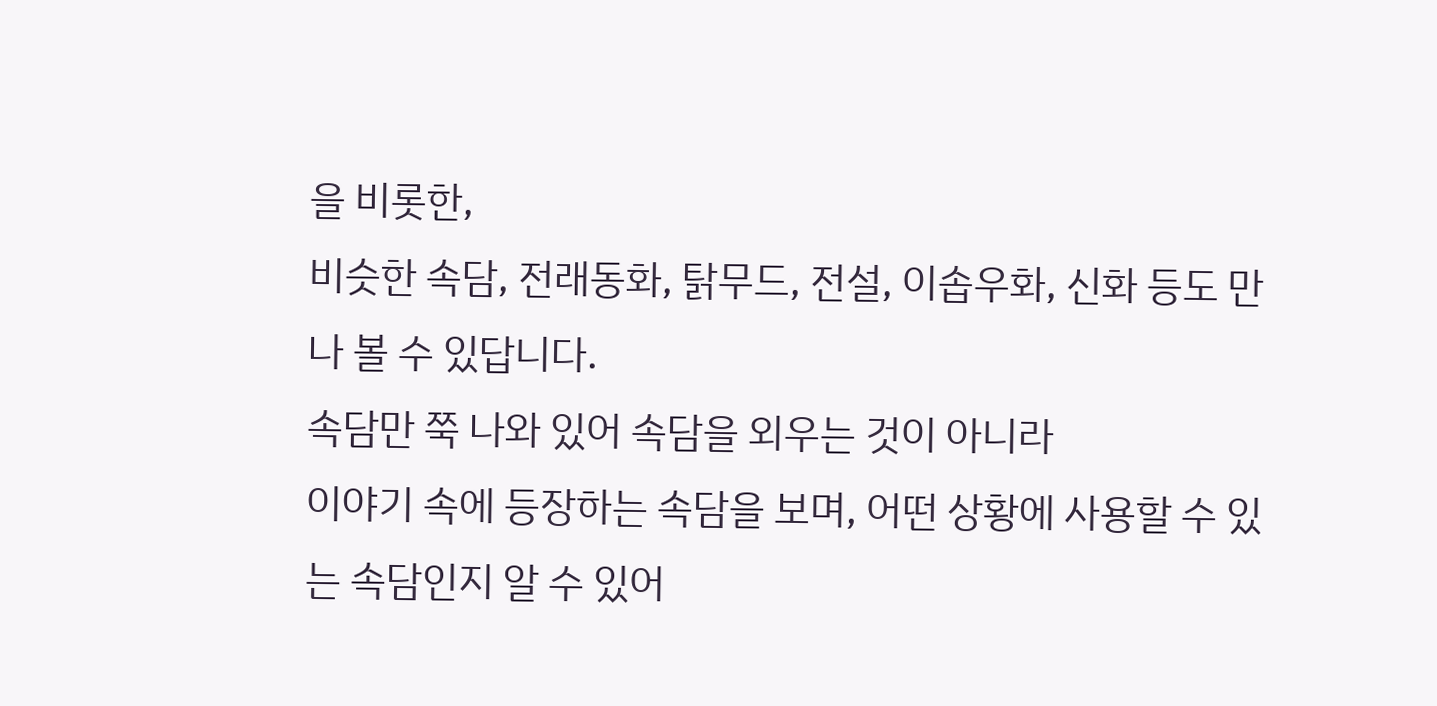을 비롯한,
비슷한 속담, 전래동화, 탉무드, 전설, 이솝우화, 신화 등도 만나 볼 수 있답니다.
속담만 쭉 나와 있어 속담을 외우는 것이 아니라
이야기 속에 등장하는 속담을 보며, 어떤 상황에 사용할 수 있는 속담인지 알 수 있어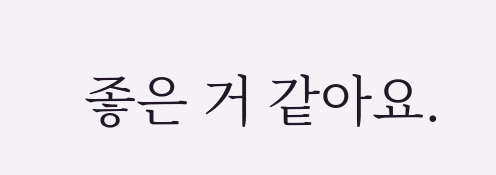좋은 거 같아요.